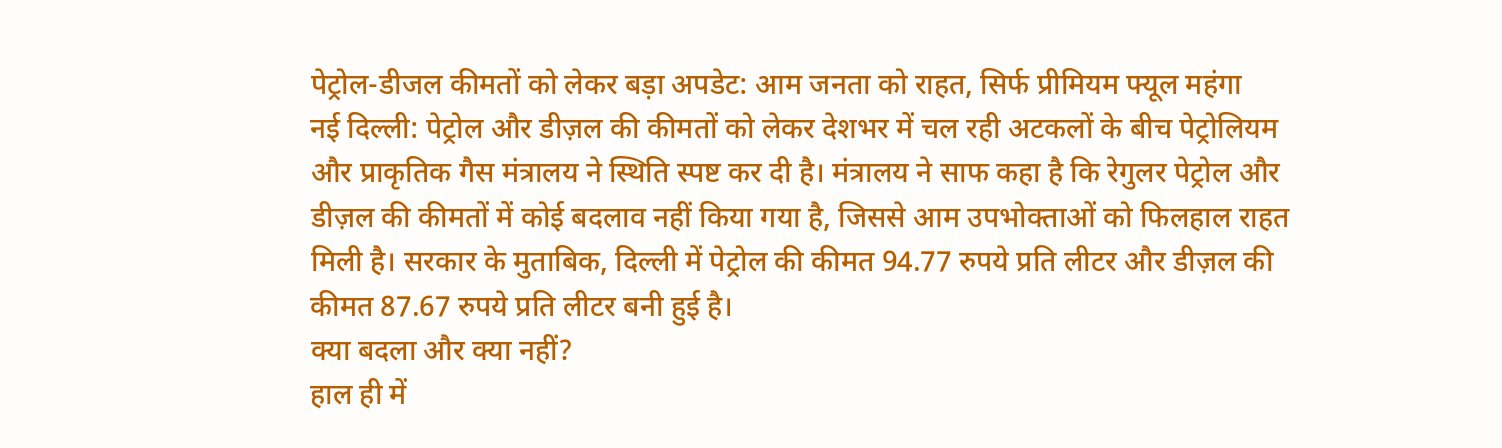पेट्रोल-डीजल कीमतों को लेकर बड़ा अपडेट: आम जनता को राहत, सिर्फ प्रीमियम फ्यूल महंगा
नई दिल्ली: पेट्रोल और डीज़ल की कीमतों को लेकर देशभर में चल रही अटकलों के बीच पेट्रोलियम और प्राकृतिक गैस मंत्रालय ने स्थिति स्पष्ट कर दी है। मंत्रालय ने साफ कहा है कि रेगुलर पेट्रोल और डीज़ल की कीमतों में कोई बदलाव नहीं किया गया है, जिससे आम उपभोक्ताओं को फिलहाल राहत मिली है। सरकार के मुताबिक, दिल्ली में पेट्रोल की कीमत 94.77 रुपये प्रति लीटर और डीज़ल की कीमत 87.67 रुपये प्रति लीटर बनी हुई है।
क्या बदला और क्या नहीं?
हाल ही में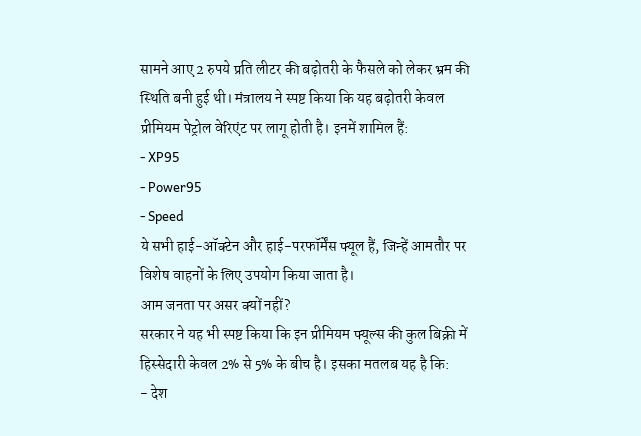सामने आए 2 रुपये प्रति लीटर की बढ़ोतरी के फैसले को लेकर भ्रम की स्थिति बनी हुई थी। मंत्रालय ने स्पष्ट किया कि यह बढ़ोतरी केवल प्रीमियम पेट्रोल वेरिएंट पर लागू होती है। इनमें शामिल हैं:
- XP95
- Power95
- Speed
ये सभी हाई-ऑक्टेन और हाई-परफॉर्मेंस फ्यूल हैं, जिन्हें आमतौर पर विशेष वाहनों के लिए उपयोग किया जाता है।
आम जनता पर असर क्यों नहीं?
सरकार ने यह भी स्पष्ट किया कि इन प्रीमियम फ्यूल्स की कुल बिक्री में हिस्सेदारी केवल 2% से 5% के बीच है। इसका मतलब यह है कि:
- देश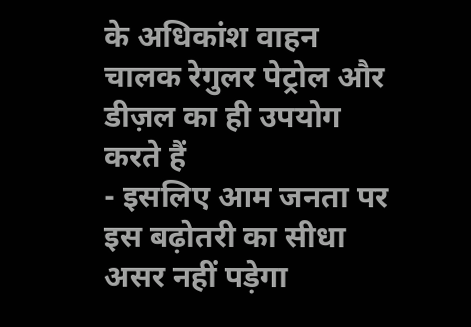के अधिकांश वाहन चालक रेगुलर पेट्रोल और डीज़ल का ही उपयोग करते हैं
- इसलिए आम जनता पर इस बढ़ोतरी का सीधा असर नहीं पड़ेगा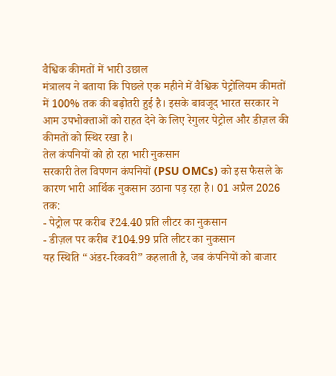वैश्विक कीमतों में भारी उछाल
मंत्रालय ने बताया कि पिछले एक महीने में वैश्विक पेट्रोलियम कीमतों में 100% तक की बढ़ोतरी हुई है। इसके बावजूद भारत सरकार ने आम उपभोक्ताओं को राहत देने के लिए रेगुलर पेट्रोल और डीज़ल की कीमतों को स्थिर रखा है।
तेल कंपनियों को हो रहा भारी नुकसान
सरकारी तेल विपणन कंपनियों (PSU OMCs) को इस फैसले के कारण भारी आर्थिक नुकसान उठाना पड़ रहा है। 01 अप्रैल 2026 तक:
- पेट्रोल पर करीब ₹24.40 प्रति लीटर का नुकसान
- डीज़ल पर करीब ₹104.99 प्रति लीटर का नुकसान
यह स्थिति “अंडर-रिकवरी” कहलाती है, जब कंपनियों को बाजार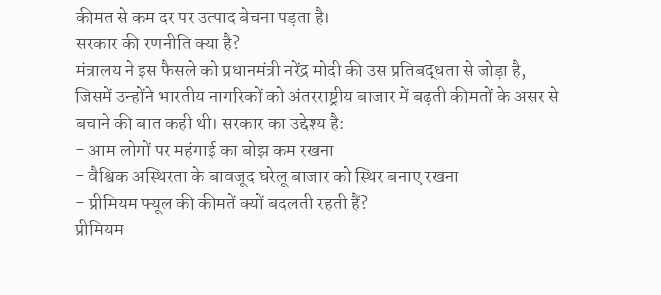कीमत से कम दर पर उत्पाद बेचना पड़ता है।
सरकार की रणनीति क्या है?
मंत्रालय ने इस फैसले को प्रधानमंत्री नरेंद्र मोदी की उस प्रतिबद्धता से जोड़ा है, जिसमें उन्होंने भारतीय नागरिकों को अंतरराष्ट्रीय बाजार में बढ़ती कीमतों के असर से बचाने की बात कही थी। सरकार का उद्देश्य है:
- आम लोगों पर महंगाई का बोझ कम रखना
- वैश्विक अस्थिरता के बावजूद घरेलू बाजार को स्थिर बनाए रखना
- प्रीमियम फ्यूल की कीमतें क्यों बदलती रहती हैं?
प्रीमियम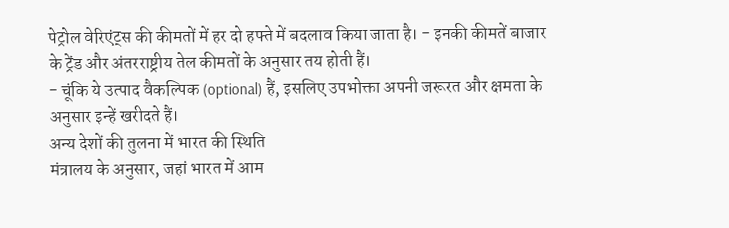पेट्रोल वेरिएंट्स की कीमतों में हर दो हफ्ते में बदलाव किया जाता है। - इनकी कीमतें बाजार के ट्रेंड और अंतरराष्ट्रीय तेल कीमतों के अनुसार तय होती हैं।
- चूंकि ये उत्पाद वैकल्पिक (optional) हैं, इसलिए उपभोक्ता अपनी जरूरत और क्षमता के अनुसार इन्हें खरीदते हैं।
अन्य देशों की तुलना में भारत की स्थिति
मंत्रालय के अनुसार, जहां भारत में आम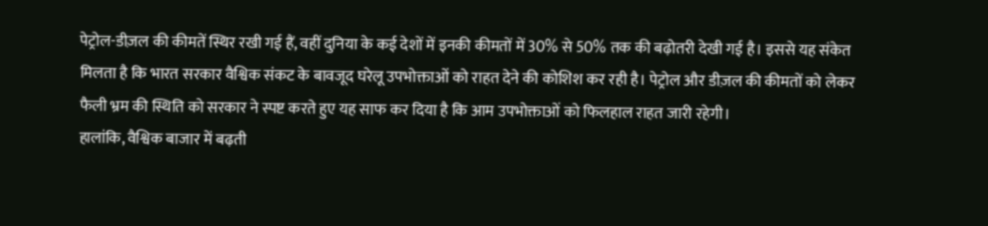पेट्रोल-डीज़ल की कीमतें स्थिर रखी गई हैं, वहीं दुनिया के कई देशों में इनकी कीमतों में 30% से 50% तक की बढ़ोतरी देखी गई है। इससे यह संकेत मिलता है कि भारत सरकार वैश्विक संकट के बावजूद घरेलू उपभोक्ताओं को राहत देने की कोशिश कर रही है। पेट्रोल और डीज़ल की कीमतों को लेकर फैली भ्रम की स्थिति को सरकार ने स्पष्ट करते हुए यह साफ कर दिया है कि आम उपभोक्ताओं को फिलहाल राहत जारी रहेगी।
हालांकि, वैश्विक बाजार में बढ़ती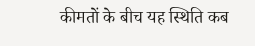कीमतों के बीच यह स्थिति कब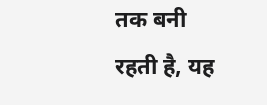तक बनी रहती है, यह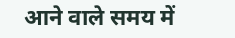आने वाले समय में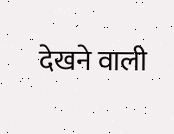देखने वाली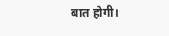बात होगी।